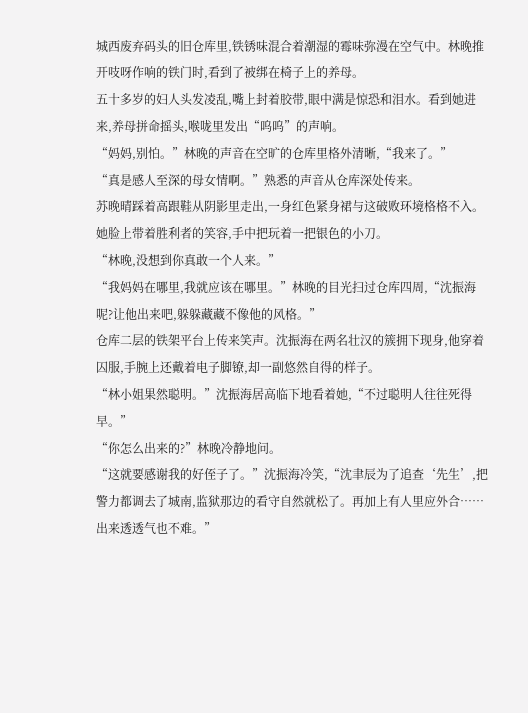城西废弃码头的旧仓库里,铁锈味混合着潮湿的霉味弥漫在空气中。林晚推开吱呀作响的铁门时,看到了被绑在椅子上的养母。
五十多岁的妇人头发凌乱,嘴上封着胶带,眼中满是惊恐和泪水。看到她进来,养母拼命摇头,喉咙里发出“呜呜”的声响。
“妈妈,别怕。”林晚的声音在空旷的仓库里格外清晰,“我来了。”
“真是感人至深的母女情啊。”熟悉的声音从仓库深处传来。
苏晚晴踩着高跟鞋从阴影里走出,一身红色紧身裙与这破败环境格格不入。她脸上带着胜利者的笑容,手中把玩着一把银色的小刀。
“林晚,没想到你真敢一个人来。”
“我妈妈在哪里,我就应该在哪里。”林晚的目光扫过仓库四周,“沈振海呢?让他出来吧,躲躲藏藏不像他的风格。”
仓库二层的铁架平台上传来笑声。沈振海在两名壮汉的簇拥下现身,他穿着囚服,手腕上还戴着电子脚镣,却一副悠然自得的样子。
“林小姐果然聪明。”沈振海居高临下地看着她,“不过聪明人往往死得早。”
“你怎么出来的?”林晚冷静地问。
“这就要感谢我的好侄子了。”沈振海冷笑,“沈聿辰为了追查‘先生’,把警力都调去了城南,监狱那边的看守自然就松了。再加上有人里应外合……出来透透气也不难。”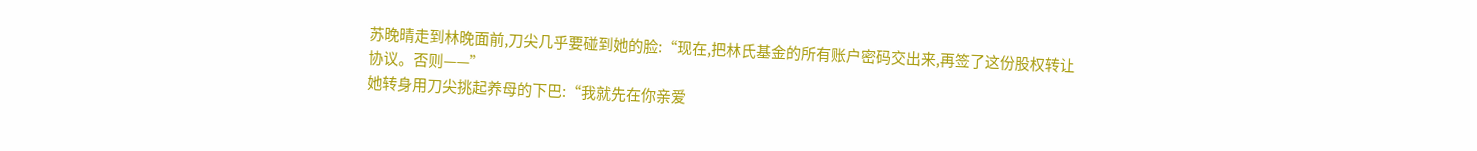苏晚晴走到林晚面前,刀尖几乎要碰到她的脸:“现在,把林氏基金的所有账户密码交出来,再签了这份股权转让协议。否则——”
她转身用刀尖挑起养母的下巴:“我就先在你亲爱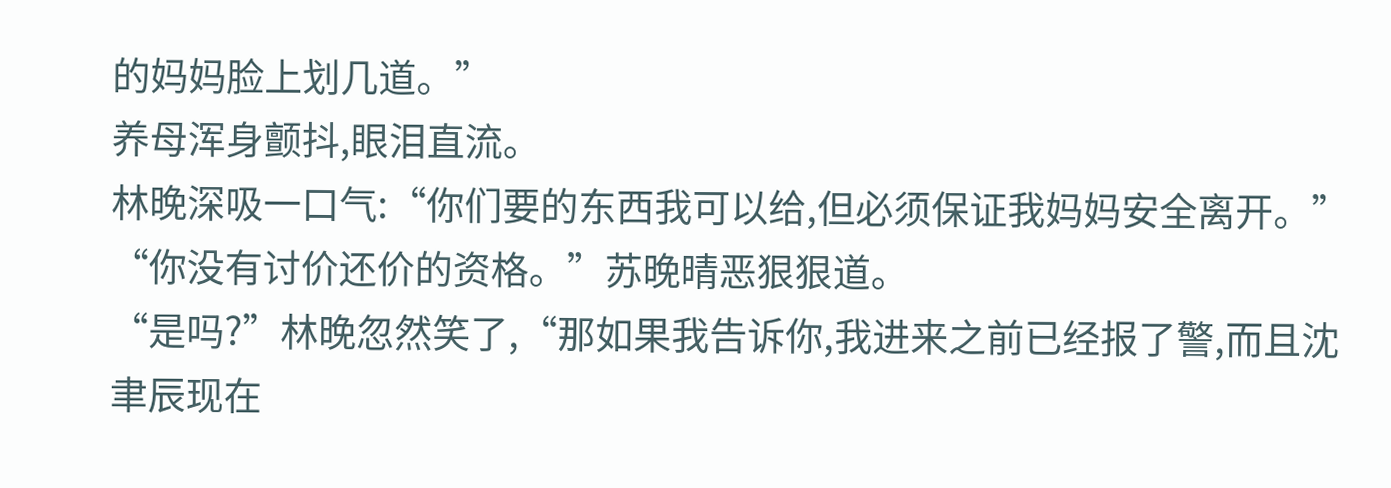的妈妈脸上划几道。”
养母浑身颤抖,眼泪直流。
林晚深吸一口气:“你们要的东西我可以给,但必须保证我妈妈安全离开。”
“你没有讨价还价的资格。”苏晚晴恶狠狠道。
“是吗?”林晚忽然笑了,“那如果我告诉你,我进来之前已经报了警,而且沈聿辰现在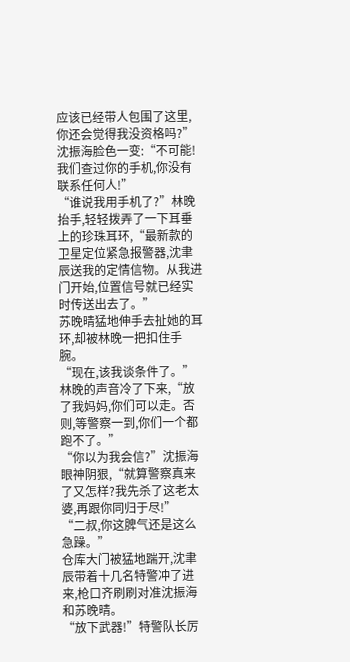应该已经带人包围了这里,你还会觉得我没资格吗?”
沈振海脸色一变:“不可能!我们查过你的手机,你没有联系任何人!”
“谁说我用手机了?”林晚抬手,轻轻拨弄了一下耳垂上的珍珠耳环,“最新款的卫星定位紧急报警器,沈聿辰送我的定情信物。从我进门开始,位置信号就已经实时传送出去了。”
苏晚晴猛地伸手去扯她的耳环,却被林晚一把扣住手腕。
“现在,该我谈条件了。”林晚的声音冷了下来,“放了我妈妈,你们可以走。否则,等警察一到,你们一个都跑不了。”
“你以为我会信?”沈振海眼神阴狠,“就算警察真来了又怎样?我先杀了这老太婆,再跟你同归于尽!”
“二叔,你这脾气还是这么急躁。”
仓库大门被猛地踹开,沈聿辰带着十几名特警冲了进来,枪口齐刷刷对准沈振海和苏晚晴。
“放下武器!”特警队长厉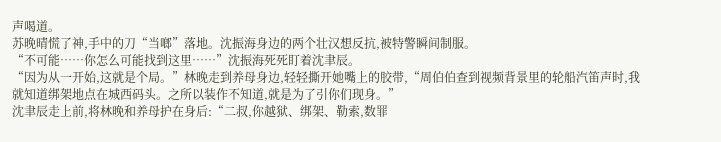声喝道。
苏晚晴慌了神,手中的刀“当啷”落地。沈振海身边的两个壮汉想反抗,被特警瞬间制服。
“不可能……你怎么可能找到这里……”沈振海死死盯着沈聿辰。
“因为从一开始,这就是个局。”林晚走到养母身边,轻轻撕开她嘴上的胶带,“周伯伯查到视频背景里的轮船汽笛声时,我就知道绑架地点在城西码头。之所以装作不知道,就是为了引你们现身。”
沈聿辰走上前,将林晚和养母护在身后:“二叔,你越狱、绑架、勒索,数罪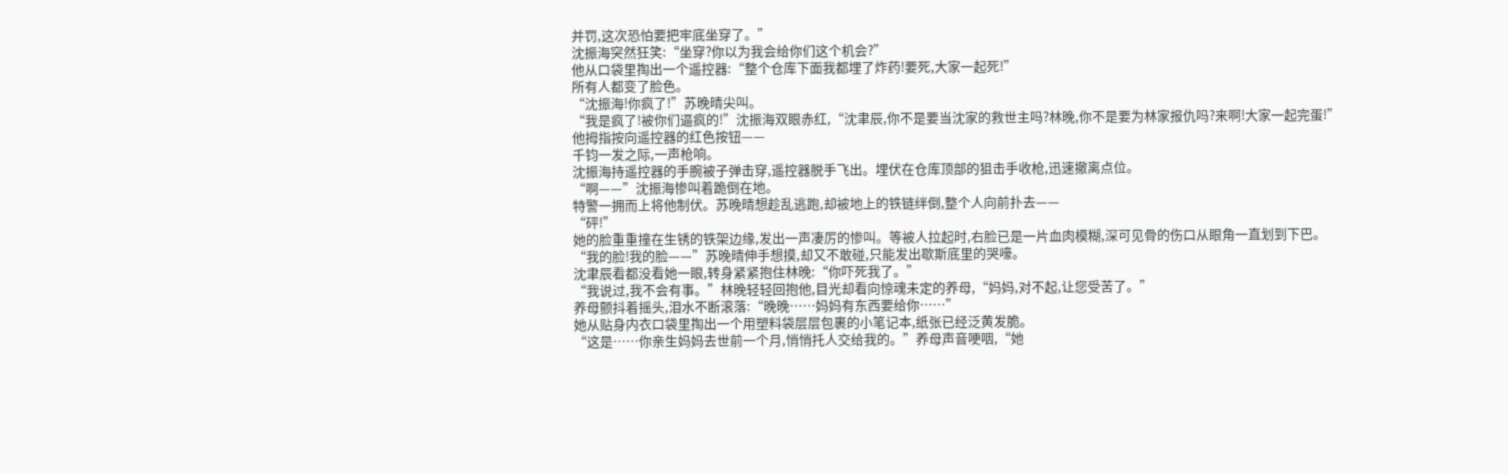并罚,这次恐怕要把牢底坐穿了。”
沈振海突然狂笑:“坐穿?你以为我会给你们这个机会?”
他从口袋里掏出一个遥控器:“整个仓库下面我都埋了炸药!要死,大家一起死!”
所有人都变了脸色。
“沈振海!你疯了!”苏晚晴尖叫。
“我是疯了!被你们逼疯的!”沈振海双眼赤红,“沈聿辰,你不是要当沈家的救世主吗?林晚,你不是要为林家报仇吗?来啊!大家一起完蛋!”
他拇指按向遥控器的红色按钮——
千钧一发之际,一声枪响。
沈振海持遥控器的手腕被子弹击穿,遥控器脱手飞出。埋伏在仓库顶部的狙击手收枪,迅速撤离点位。
“啊——”沈振海惨叫着跪倒在地。
特警一拥而上将他制伏。苏晚晴想趁乱逃跑,却被地上的铁链绊倒,整个人向前扑去——
“砰!”
她的脸重重撞在生锈的铁架边缘,发出一声凄厉的惨叫。等被人拉起时,右脸已是一片血肉模糊,深可见骨的伤口从眼角一直划到下巴。
“我的脸!我的脸——”苏晚晴伸手想摸,却又不敢碰,只能发出歇斯底里的哭嚎。
沈聿辰看都没看她一眼,转身紧紧抱住林晚:“你吓死我了。”
“我说过,我不会有事。”林晚轻轻回抱他,目光却看向惊魂未定的养母,“妈妈,对不起,让您受苦了。”
养母颤抖着摇头,泪水不断滚落:“晚晚……妈妈有东西要给你……”
她从贴身内衣口袋里掏出一个用塑料袋层层包裹的小笔记本,纸张已经泛黄发脆。
“这是……你亲生妈妈去世前一个月,悄悄托人交给我的。”养母声音哽咽,“她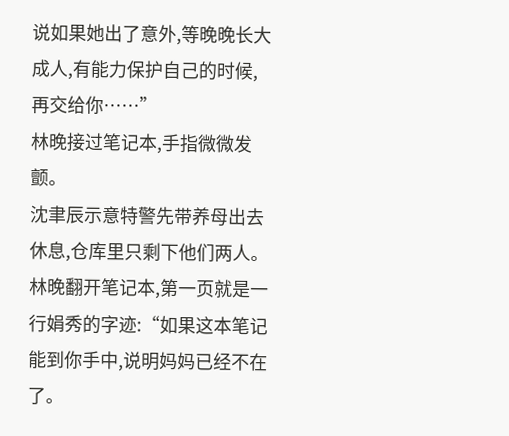说如果她出了意外,等晚晚长大成人,有能力保护自己的时候,再交给你……”
林晚接过笔记本,手指微微发颤。
沈聿辰示意特警先带养母出去休息,仓库里只剩下他们两人。
林晚翻开笔记本,第一页就是一行娟秀的字迹:“如果这本笔记能到你手中,说明妈妈已经不在了。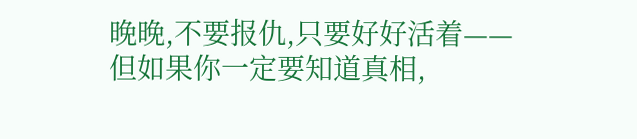晚晚,不要报仇,只要好好活着——但如果你一定要知道真相,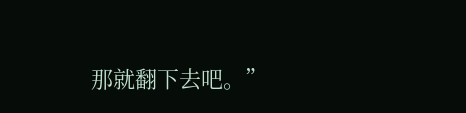那就翻下去吧。”